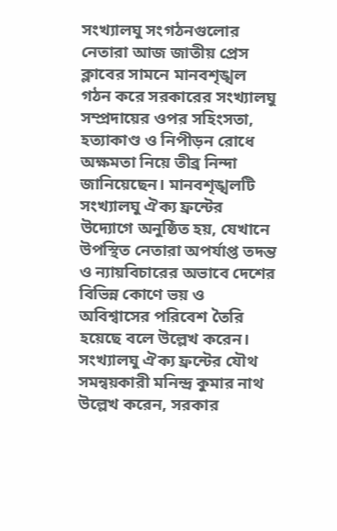সংখ্যালঘু সংগঠনগুলোর নেতারা আজ জাতীয় প্রেস ক্লাবের সামনে মানবশৃঙ্খল গঠন করে সরকারের সংখ্যালঘু সম্প্রদায়ের ওপর সহিংসতা, হত্যাকাণ্ড ও নিপীড়ন রোধে অক্ষমতা নিয়ে তীব্র নিন্দা জানিয়েছেন। মানবশৃঙ্খলটি সংখ্যালঘু ঐক্য ফ্রন্টের উদ্যোগে অনুষ্ঠিত হয়, যেখানে উপস্থিত নেতারা অপর্যাপ্ত তদন্ত ও ন্যায়বিচারের অভাবে দেশের বিভিন্ন কোণে ভয় ও অবিশ্বাসের পরিবেশ তৈরি হয়েছে বলে উল্লেখ করেন।
সংখ্যালঘু ঐক্য ফ্রন্টের যৌথ সমন্বয়কারী মনিন্দ্র কুমার নাথ উল্লেখ করেন, সরকার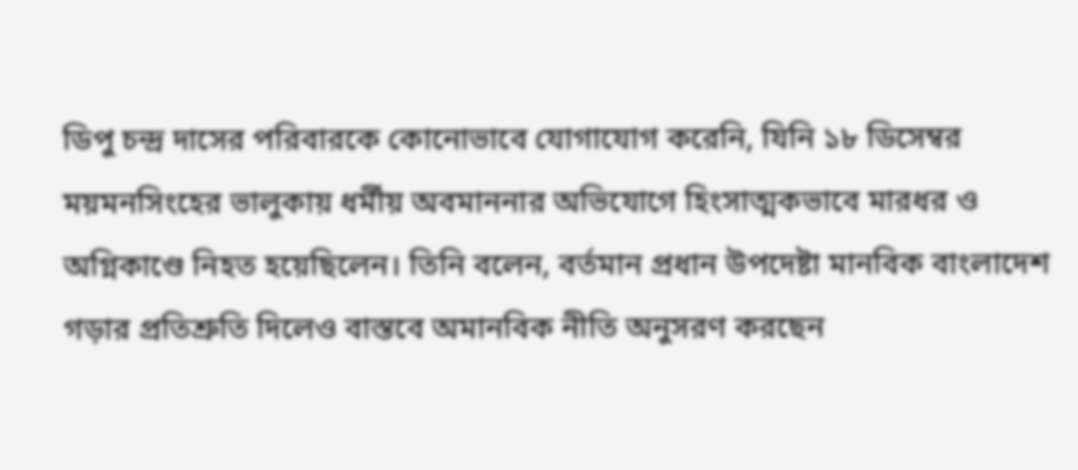ডিপু চন্দ্র দাসের পরিবারকে কোনোভাবে যোগাযোগ করেনি, যিনি ১৮ ডিসেম্বর ময়মনসিংহের ভালুকায় ধর্মীয় অবমাননার অভিযোগে হিংসাত্মকভাবে মারধর ও অগ্নিকাণ্ডে নিহত হয়েছিলেন। তিনি বলেন, বর্তমান প্রধান উপদেষ্টা মানবিক বাংলাদেশ গড়ার প্রতিশ্রুতি দিলেও বাস্তবে অমানবিক নীতি অনুসরণ করছেন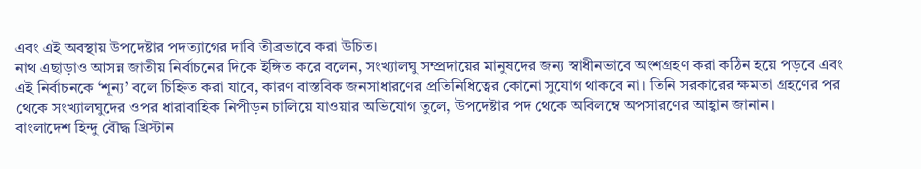এবং এই অবস্থায় উপদেষ্টার পদত্যাগের দাবি তীব্রভাবে করা উচিত।
নাথ এছাড়াও আসন্ন জাতীয় নির্বাচনের দিকে ইঙ্গিত করে বলেন, সংখ্যালঘু সম্প্রদায়ের মানুষদের জন্য স্বাধীনভাবে অংশগ্রহণ করা কঠিন হয়ে পড়বে এবং এই নির্বাচনকে ‘শূন্য’ বলে চিহ্নিত করা যাবে, কারণ বাস্তবিক জনসাধারণের প্রতিনিধিত্বের কোনো সুযোগ থাকবে না। তিনি সরকারের ক্ষমতা গ্রহণের পর থেকে সংখ্যালঘুদের ওপর ধারাবাহিক নিপীড়ন চালিয়ে যাওয়ার অভিযোগ তুলে, উপদেষ্টার পদ থেকে অবিলম্বে অপসারণের আহ্বান জানান।
বাংলাদেশ হিন্দু বৌদ্ধ খ্রিস্টান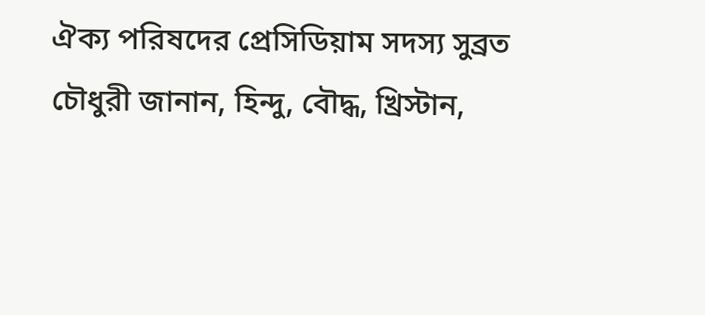ঐক্য পরিষদের প্রেসিডিয়াম সদস্য সুব্রত চৌধুরী জানান, হিন্দু, বৌদ্ধ, খ্রিস্টান,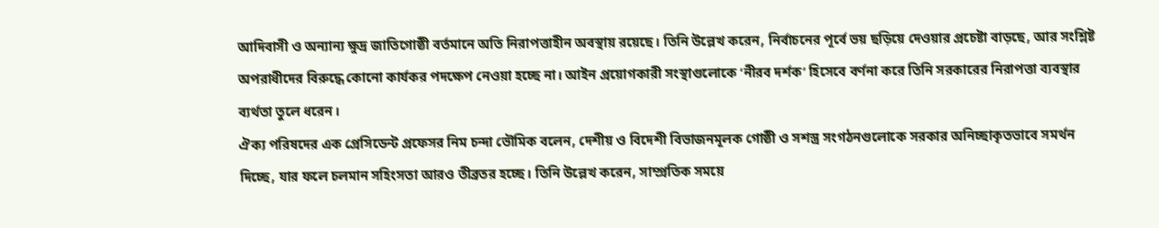আদিবাসী ও অন্যান্য ক্ষুদ্র জাতিগোষ্ঠী বর্তমানে অতি নিরাপত্তাহীন অবস্থায় রয়েছে। তিনি উল্লেখ করেন, নির্বাচনের পূর্বে ভয় ছড়িয়ে দেওয়ার প্রচেষ্টা বাড়ছে, আর সংশ্লিষ্ট অপরাধীদের বিরুদ্ধে কোনো কার্যকর পদক্ষেপ নেওয়া হচ্ছে না। আইন প্রয়োগকারী সংস্থাগুলোকে ‘নীরব দর্শক’ হিসেবে বর্ণনা করে তিনি সরকারের নিরাপত্তা ব্যবস্থার ব্যর্থতা তুলে ধরেন।
ঐক্য পরিষদের এক প্রেসিডেন্ট প্রফেসর নিম চন্দা ভৌমিক বলেন, দেশীয় ও বিদেশী বিভাজনমূলক গোষ্ঠী ও সশস্ত্র সংগঠনগুলোকে সরকার অনিচ্ছাকৃতভাবে সমর্থন দিচ্ছে, যার ফলে চলমান সহিংসতা আরও তীব্রতর হচ্ছে। তিনি উল্লেখ করেন, সাম্প্রতিক সময়ে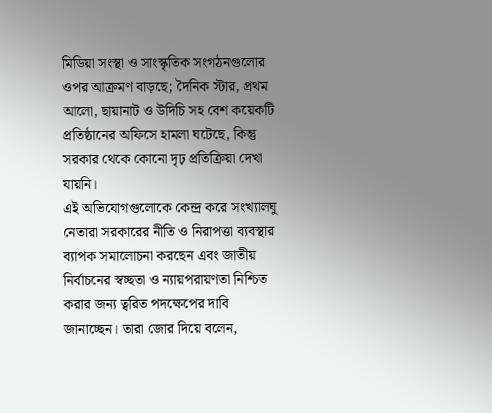মিডিয়া সংস্থা ও সাংস্কৃতিক সংগঠনগুলোর ওপর আক্রমণ বাড়ছে; দৈনিক স্টার, প্রথম আলো, ছায়ানাট ও উদিচি সহ বেশ কয়েকটি প্রতিষ্ঠানের অফিসে হামলা ঘটেছে, কিন্তু সরকার থেকে কোনো দৃঢ় প্রতিক্রিয়া দেখা যায়নি।
এই অভিযোগগুলোকে কেন্দ্র করে সংখ্যালঘু নেতারা সরকারের নীতি ও নিরাপত্তা ব্যবস্থার ব্যাপক সমালোচনা করছেন এবং জাতীয় নির্বাচনের স্বচ্ছতা ও ন্যায়পরায়ণতা নিশ্চিত করার জন্য ত্বরিত পদক্ষেপের দাবি জানাচ্ছেন। তারা জোর দিয়ে বলেন,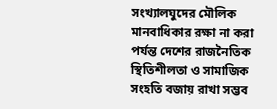সংখ্যালঘুদের মৌলিক মানবাধিকার রক্ষা না করা পর্যন্ত দেশের রাজনৈতিক স্থিতিশীলতা ও সামাজিক সংহতি বজায় রাখা সম্ভব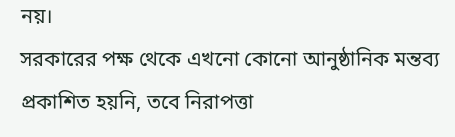নয়।
সরকারের পক্ষ থেকে এখনো কোনো আনুষ্ঠানিক মন্তব্য প্রকাশিত হয়নি, তবে নিরাপত্তা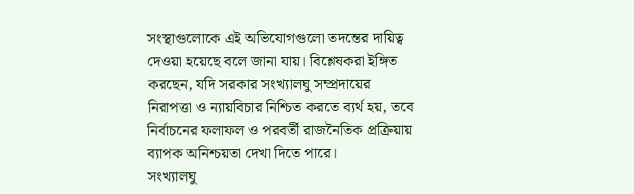সংস্থাগুলোকে এই অভিযোগগুলো তদন্তের দায়িত্ব দেওয়া হয়েছে বলে জানা যায়। বিশ্লেষকরা ইঙ্গিত করছেন, যদি সরকার সংখ্যালঘু সম্প্রদায়ের নিরাপত্তা ও ন্যায়বিচার নিশ্চিত করতে ব্যর্থ হয়, তবে নির্বাচনের ফলাফল ও পরবর্তী রাজনৈতিক প্রক্রিয়ায় ব্যাপক অনিশ্চয়তা দেখা দিতে পারে।
সংখ্যালঘু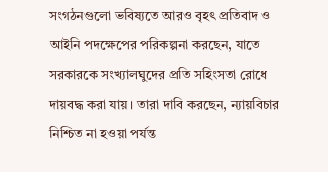সংগঠনগুলো ভবিষ্যতে আরও বৃহৎ প্রতিবাদ ও আইনি পদক্ষেপের পরিকল্পনা করছেন, যাতে সরকারকে সংখ্যালঘুদের প্রতি সহিংসতা রোধে দায়বদ্ধ করা যায়। তারা দাবি করছেন, ন্যায়বিচার নিশ্চিত না হওয়া পর্যন্ত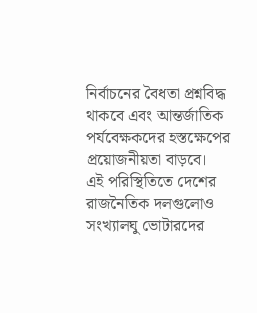নির্বাচনের বৈধতা প্রশ্নবিদ্ধ থাকবে এবং আন্তর্জাতিক পর্যবেক্ষকদের হস্তক্ষেপের প্রয়োজনীয়তা বাড়বে।
এই পরিস্থিতিতে দেশের রাজনৈতিক দলগুলোও সংখ্যালঘু ভোটারদের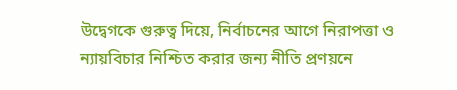উদ্বেগকে গুরুত্ব দিয়ে, নির্বাচনের আগে নিরাপত্তা ও ন্যায়বিচার নিশ্চিত করার জন্য নীতি প্রণয়নে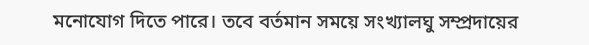মনোযোগ দিতে পারে। তবে বর্তমান সময়ে সংখ্যালঘু সম্প্রদায়ের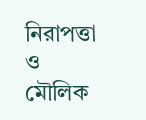নিরাপত্তা ও মৌলিক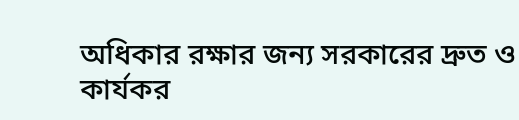অধিকার রক্ষার জন্য সরকারের দ্রুত ও কার্যকর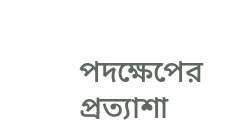পদক্ষেপের প্রত্যাশা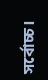সর্বোচ্চ।